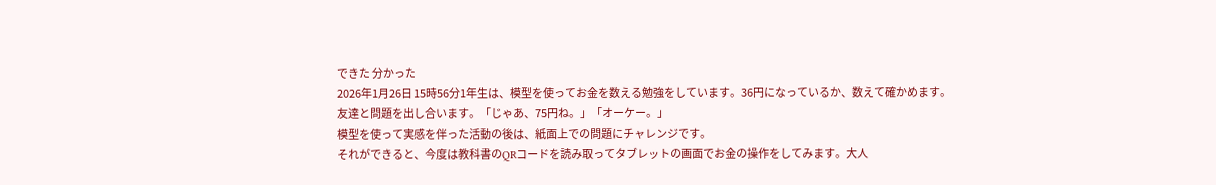できた 分かった
2026年1月26日 15時56分1年生は、模型を使ってお金を数える勉強をしています。36円になっているか、数えて確かめます。
友達と問題を出し合います。「じゃあ、75円ね。」「オーケー。」
模型を使って実感を伴った活動の後は、紙面上での問題にチャレンジです。
それができると、今度は教科書のQRコードを読み取ってタブレットの画面でお金の操作をしてみます。大人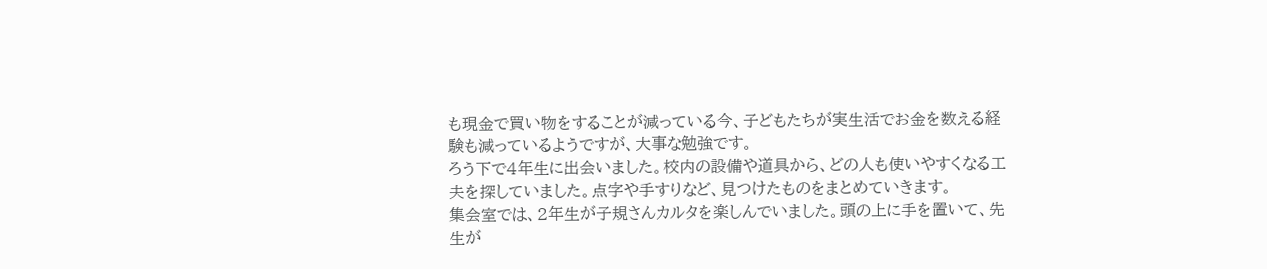も現金で買い物をすることが減っている今、子どもたちが実生活でお金を数える経験も減っているようですが、大事な勉強です。
ろう下で4年生に出会いました。校内の設備や道具から、どの人も使いやすくなる工夫を探していました。点字や手すりなど、見つけたものをまとめていきます。
集会室では、2年生が子規さんカルタを楽しんでいました。頭の上に手を置いて、先生が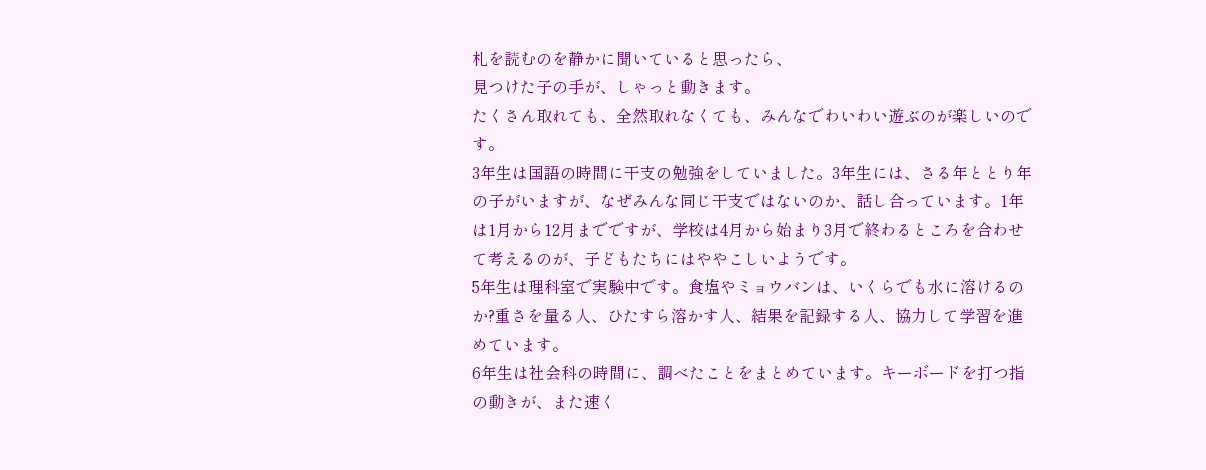札を読むのを静かに聞いていると思ったら、
見つけた子の手が、しゃっと動きます。
たくさん取れても、全然取れなくても、みんなでわいわい遊ぶのが楽しいのです。
3年生は国語の時間に干支の勉強をしていました。3年生には、さる年ととり年の子がいますが、なぜみんな同じ干支ではないのか、話し合っています。1年は1月から12月までですが、学校は4月から始まり3月で終わるところを合わせて考えるのが、子どもたちにはややこしいようです。
5年生は理科室で実験中です。食塩やミョウバンは、いくらでも水に溶けるのか?重さを量る人、ひたすら溶かす人、結果を記録する人、協力して学習を進めています。
6年生は社会科の時間に、調べたことをまとめています。キーボードを打つ指の動きが、また速く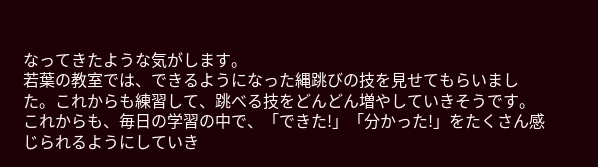なってきたような気がします。
若葉の教室では、できるようになった縄跳びの技を見せてもらいました。これからも練習して、跳べる技をどんどん増やしていきそうです。
これからも、毎日の学習の中で、「できた!」「分かった!」をたくさん感じられるようにしていき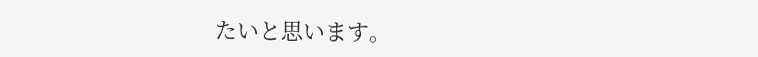たいと思います。